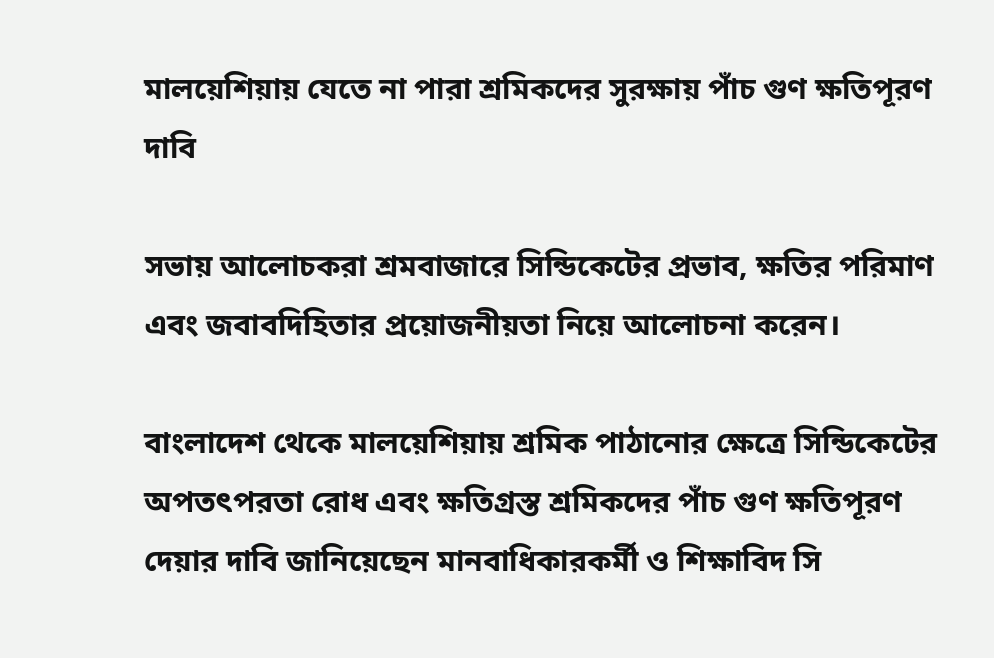মালয়েশিয়ায় যেতে না পারা শ্রমিকদের সুরক্ষায় পাঁচ গুণ ক্ষতিপূরণ দাবি

সভায় আলোচকরা শ্রমবাজারে সিন্ডিকেটের প্রভাব, ক্ষতির পরিমাণ এবং জবাবদিহিতার প্রয়োজনীয়তা নিয়ে আলোচনা করেন।

বাংলাদেশ থেকে মালয়েশিয়ায় শ্রমিক পাঠানোর ক্ষেত্রে সিন্ডিকেটের অপতৎপরতা রোধ এবং ক্ষতিগ্রস্ত শ্রমিকদের পাঁচ গুণ ক্ষতিপূরণ দেয়ার দাবি জানিয়েছেন মানবাধিকারকর্মী ও শিক্ষাবিদ সি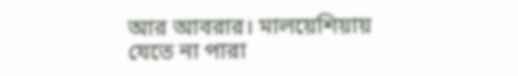আর আবরার। মালয়েশিয়ায় যেতে না পারা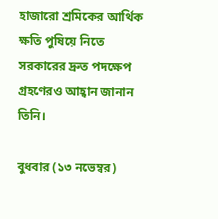হাজারো শ্রমিকের আর্থিক ক্ষতি পুষিয়ে নিতে সরকারের দ্রুত পদক্ষেপ গ্রহণেরও আহ্বান জানান তিনি।

বুধবার (১৩ নভেম্বর)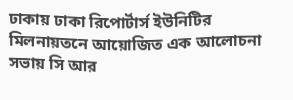ঢাকায় ঢাকা রিপোর্টার্স ইউনিটির মিলনায়তনে আয়োজিত এক আলোচনা সভায় সি আর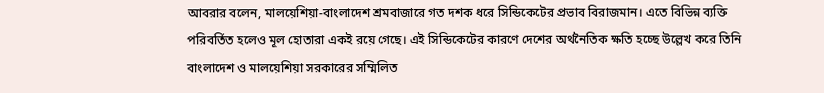আবরার বলেন, মালয়েশিয়া-বাংলাদেশ শ্রমবাজারে গত দশক ধরে সিন্ডিকেটের প্রভাব বিরাজমান। এতে বিভিন্ন ব্যক্তি পরিবর্তিত হলেও মূল হোতারা একই রয়ে গেছে। এই সিন্ডিকেটের কারণে দেশের অর্থনৈতিক ক্ষতি হচ্ছে উল্লেখ করে তিনি বাংলাদেশ ও মালয়েশিয়া সরকারের সম্মিলিত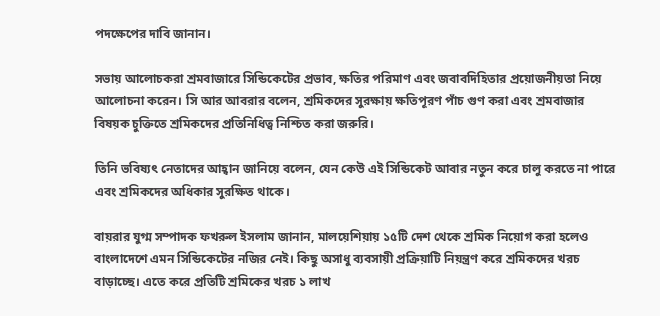পদক্ষেপের দাবি জানান।

সভায় আলোচকরা শ্রমবাজারে সিন্ডিকেটের প্রভাব, ক্ষতির পরিমাণ এবং জবাবদিহিতার প্রয়োজনীয়তা নিয়ে আলোচনা করেন। সি আর আবরার বলেন, শ্রমিকদের সুরক্ষায় ক্ষতিপূরণ পাঁচ গুণ করা এবং শ্রমবাজার বিষয়ক চুক্তিতে শ্রমিকদের প্রতিনিধিত্ব নিশ্চিত করা জরুরি।

তিনি ভবিষ্যৎ নেতাদের আহ্বান জানিয়ে বলেন, যেন কেউ এই সিন্ডিকেট আবার নতুন করে চালু করতে না পারে এবং শ্রমিকদের অধিকার সুরক্ষিত থাকে।

বায়রার যুগ্ম সম্পাদক ফখরুল ইসলাম জানান, মালয়েশিয়ায় ১৫টি দেশ থেকে শ্রমিক নিয়োগ করা হলেও বাংলাদেশে এমন সিন্ডিকেটের নজির নেই। কিছু অসাধু ব্যবসায়ী প্রক্রিয়াটি নিয়ন্ত্রণ করে শ্রমিকদের খরচ বাড়াচ্ছে। এতে করে প্রতিটি শ্রমিকের খরচ ১ লাখ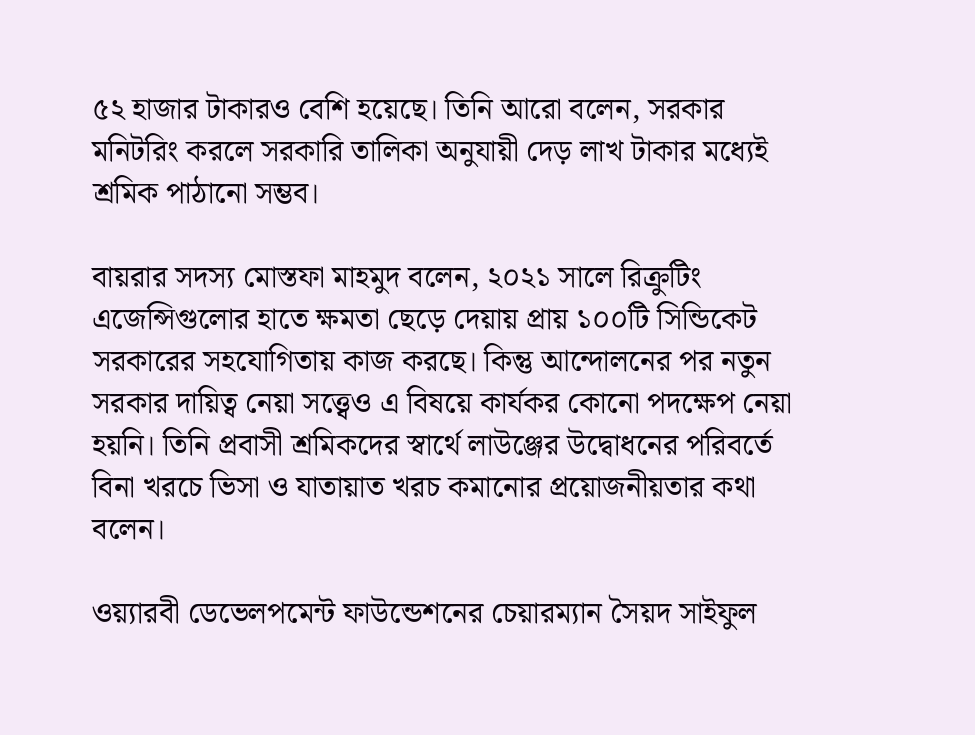৫২ হাজার টাকারও বেশি হয়েছে। তিনি আরো বলেন, সরকার মনিটরিং করলে সরকারি তালিকা অনুযায়ী দেড় লাখ টাকার মধ্যেই শ্রমিক পাঠানো সম্ভব।

বায়রার সদস্য মোস্তফা মাহমুদ বলেন, ২০২১ সালে রিক্রুটিং এজেন্সিগুলোর হাতে ক্ষমতা ছেড়ে দেয়ায় প্রায় ১০০টি সিন্ডিকেট সরকারের সহযোগিতায় কাজ করছে। কিন্তু আন্দোলনের পর নতুন সরকার দায়িত্ব নেয়া সত্ত্বেও এ বিষয়ে কার্যকর কোনো পদক্ষেপ নেয়া হয়নি। তিনি প্রবাসী শ্রমিকদের স্বার্থে লাউঞ্জের উদ্বোধনের পরিবর্তে বিনা খরচে ভিসা ও যাতায়াত খরচ কমানোর প্রয়োজনীয়তার কথা বলেন।

ওয়্যারবী ডেভেলপমেন্ট ফাউন্ডেশনের চেয়ারম্যান সৈয়দ সাইফুল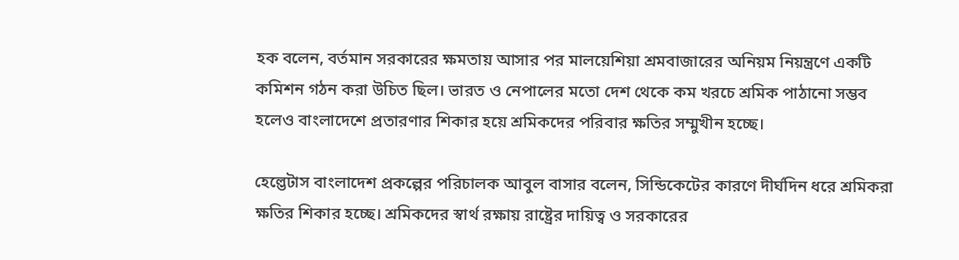হক বলেন, বর্তমান সরকারের ক্ষমতায় আসার পর মালয়েশিয়া শ্রমবাজারের অনিয়ম নিয়ন্ত্রণে একটি কমিশন গঠন করা উচিত ছিল। ভারত ও নেপালের মতো দেশ থেকে কম খরচে শ্রমিক পাঠানো সম্ভব হলেও বাংলাদেশে প্রতারণার শিকার হয়ে শ্রমিকদের পরিবার ক্ষতির সম্মুখীন হচ্ছে।

হেল্ভেটাস বাংলাদেশ প্রকল্পের পরিচালক আবুল বাসার বলেন, সিন্ডিকেটের কারণে দীর্ঘদিন ধরে শ্রমিকরা ক্ষতির শিকার হচ্ছে। শ্রমিকদের স্বার্থ রক্ষায় রাষ্ট্রের দায়িত্ব ও সরকারের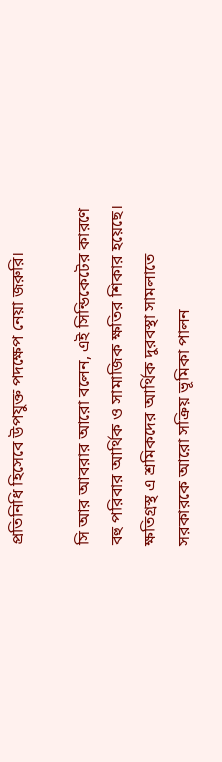প্রতিনিধি হিসেবে উপযুক্ত পদক্ষেপ নেয়া জরুরি।

সি আর আবরার আরো বলেন, এই সিন্ডিকেটের কারণে বহু পরিবার আর্থিক ও সামাজিক ক্ষতির শিকার হয়েছে। ক্ষতিগ্রস্থ এ শ্রমিকদের আর্থিক দুরবস্থা সামলাতে সরকারকে আরো সক্রিয় ভূমিকা পালন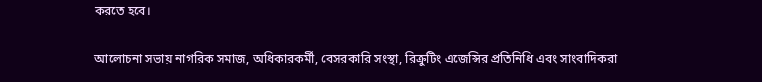করতে হবে।

আলোচনা সভায় নাগরিক সমাজ, অধিকারকর্মী, বেসরকারি সংস্থা, রিক্রুটিং এজেন্সির প্রতিনিধি এবং সাংবাদিকরা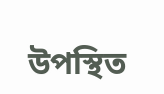উপস্থিত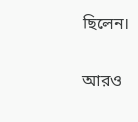ছিলেন।

আরও